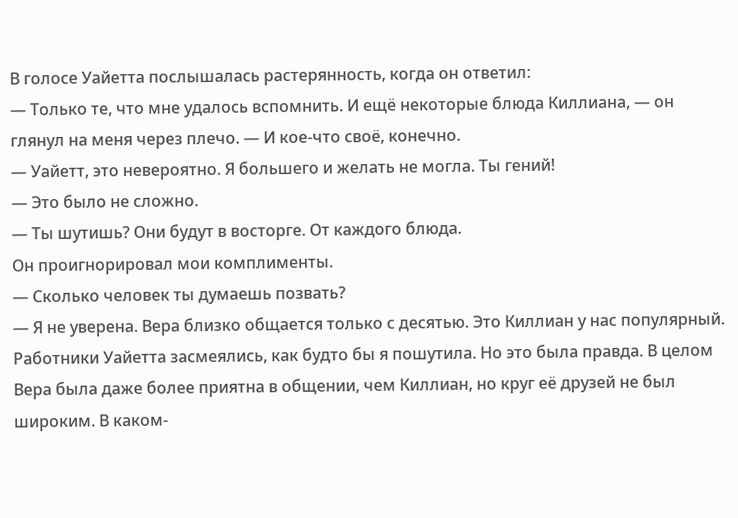В голосе Уайетта послышалась растерянность, когда он ответил:
— Только те, что мне удалось вспомнить. И ещё некоторые блюда Киллиана, — он глянул на меня через плечо. — И кое-что своё, конечно.
— Уайетт, это невероятно. Я большего и желать не могла. Ты гений!
— Это было не сложно.
— Ты шутишь? Они будут в восторге. От каждого блюда.
Он проигнорировал мои комплименты.
— Сколько человек ты думаешь позвать?
— Я не уверена. Вера близко общается только с десятью. Это Киллиан у нас популярный.
Работники Уайетта засмеялись, как будто бы я пошутила. Но это была правда. В целом Вера была даже более приятна в общении, чем Киллиан, но круг её друзей не был широким. В каком-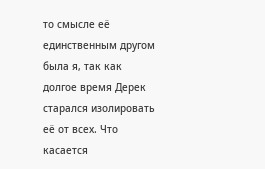то смысле её единственным другом была я, так как долгое время Дерек старался изолировать её от всех. Что касается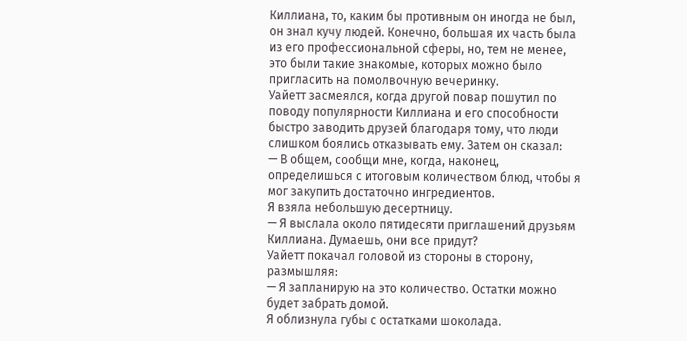Киллиана, то, каким бы противным он иногда не был, он знал кучу людей. Конечно, большая их часть была из его профессиональной сферы, но, тем не менее, это были такие знакомые, которых можно было пригласить на помолвочную вечеринку.
Уайетт засмеялся, когда другой повар пошутил по поводу популярности Киллиана и его способности быстро заводить друзей благодаря тому, что люди слишком боялись отказывать ему. Затем он сказал:
— В общем, сообщи мне, когда, наконец, определишься с итоговым количеством блюд, чтобы я мог закупить достаточно ингредиентов.
Я взяла небольшую десертницу.
— Я выслала около пятидесяти приглашений друзьям Киллиана. Думаешь, они все придут?
Уайетт покачал головой из стороны в сторону, размышляя:
— Я запланирую на это количество. Остатки можно будет забрать домой.
Я облизнула губы с остатками шоколада.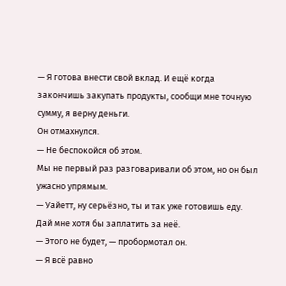— Я готова внести свой вклад. И ещё когда закончишь закупать продукты, сообщи мне точную сумму, я верну деньги.
Он отмахнулся.
— Не беспокойся об этом.
Мы не первый раз разговаривали об этом, но он был ужасно упрямым.
— Уайетт, ну серьёзно, ты и так уже готовишь еду. Дай мне хотя бы заплатить за неё.
— Этого не будет, — пробормотал он.
— Я всё равно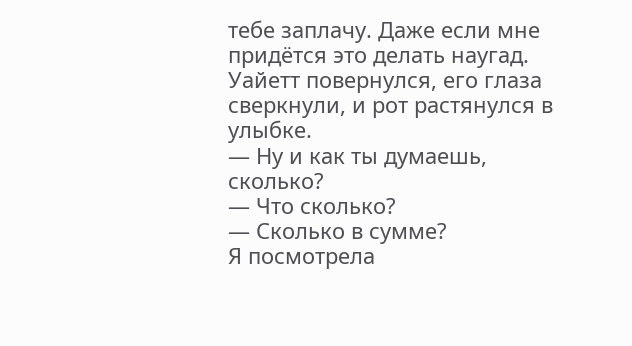тебе заплачу. Даже если мне придётся это делать наугад.
Уайетт повернулся, его глаза сверкнули, и рот растянулся в улыбке.
— Ну и как ты думаешь, сколько?
— Что сколько?
— Сколько в сумме?
Я посмотрела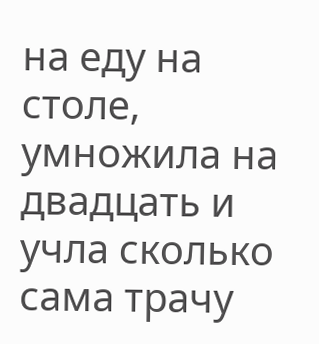на еду на столе, умножила на двадцать и учла сколько сама трачу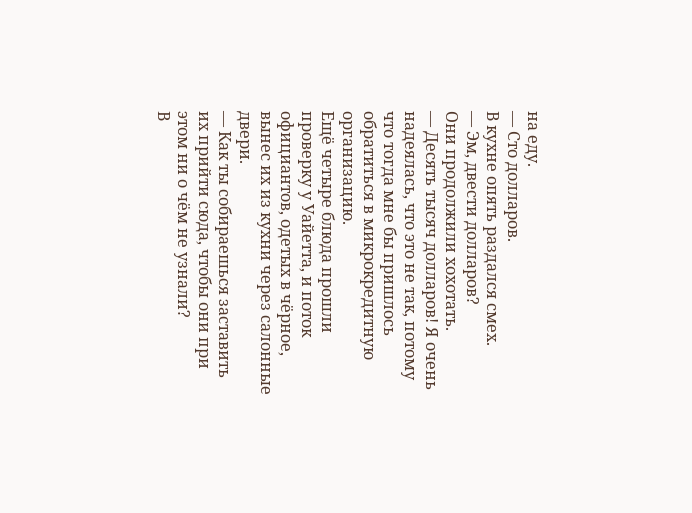на еду.
— Сто долларов.
В кухне опять раздался смех.
— Эм, двести долларов?
Они продолжили хохотать.
— Десять тысяч долларов! Я очень надеялась, что это не так, потому что тогда мне бы пришлось обратиться в микрокредитную организацию.
Ещё четыре блюда прошли проверку у Уайетта, и поток официантов, одетых в чёрное, вынес их из кухни через салонные двери.
— Как ты собираешься заставить их прийти сюда, чтобы они при этом ни о чём не узнали?
В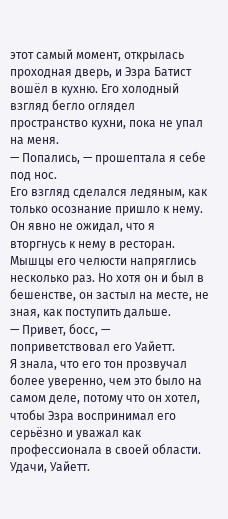этот самый момент, открылась проходная дверь, и Эзра Батист вошёл в кухню. Его холодный взгляд бегло оглядел пространство кухни, пока не упал на меня.
— Попались, — прошептала я себе под нос.
Его взгляд сделался ледяным, как только осознание пришло к нему. Он явно не ожидал, что я вторгнусь к нему в ресторан. Мышцы его челюсти напряглись несколько раз. Но хотя он и был в бешенстве, он застыл на месте, не зная, как поступить дальше.
— Привет, босс, — поприветствовал его Уайетт.
Я знала, что его тон прозвучал более уверенно, чем это было на самом деле, потому что он хотел, чтобы Эзра воспринимал его серьёзно и уважал как профессионала в своей области.
Удачи, Уайетт.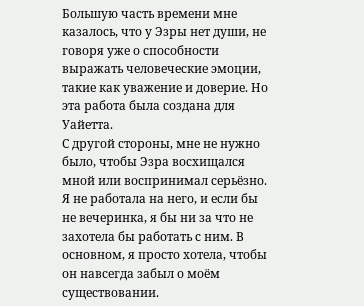Большую часть времени мне казалось, что у Эзры нет души, не говоря уже о способности выражать человеческие эмоции, такие как уважение и доверие. Но эта работа была создана для Уайетта.
С другой стороны, мне не нужно было, чтобы Эзра восхищался мной или воспринимал серьёзно. Я не работала на него, и если бы не вечеринка, я бы ни за что не захотела бы работать с ним. В основном, я просто хотела, чтобы он навсегда забыл о моём существовании.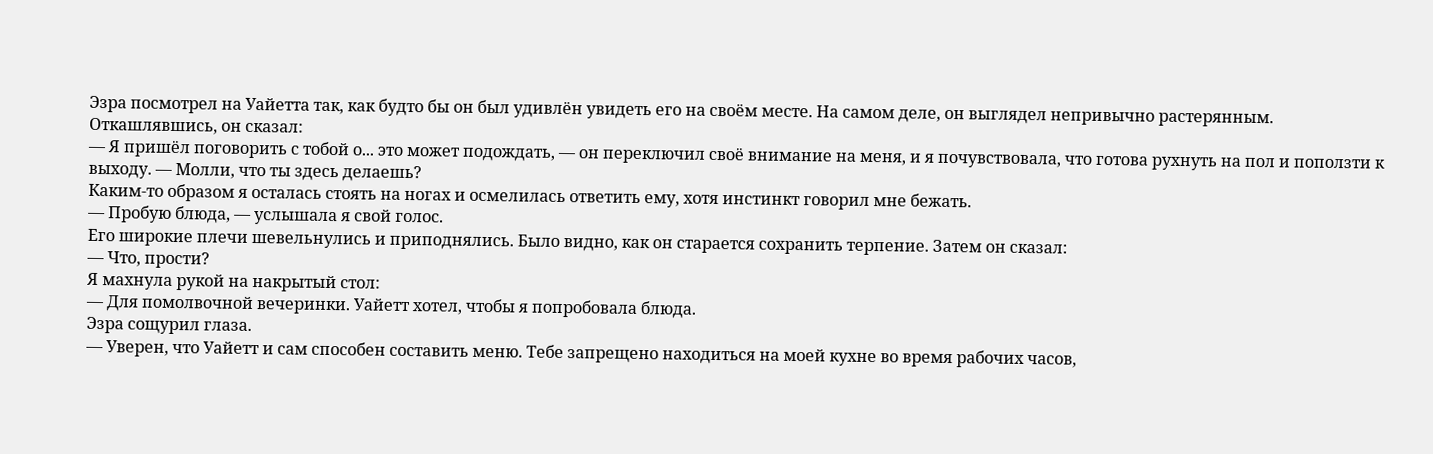Эзра посмотрел на Уайетта так, как будто бы он был удивлён увидеть его на своём месте. На самом деле, он выглядел непривычно растерянным. Откашлявшись, он сказал:
— Я пришёл поговорить с тобой о... это может подождать, — он переключил своё внимание на меня, и я почувствовала, что готова рухнуть на пол и поползти к выходу. — Молли, что ты здесь делаешь?
Каким-то образом я осталась стоять на ногах и осмелилась ответить ему, хотя инстинкт говорил мне бежать.
— Пробую блюда, — услышала я свой голос.
Его широкие плечи шевельнулись и приподнялись. Было видно, как он старается сохранить терпение. Затем он сказал:
— Что, прости?
Я махнула рукой на накрытый стол:
— Для помолвочной вечеринки. Уайетт хотел, чтобы я попробовала блюда.
Эзра сощурил глаза.
— Уверен, что Уайетт и сам способен составить меню. Тебе запрещено находиться на моей кухне во время рабочих часов,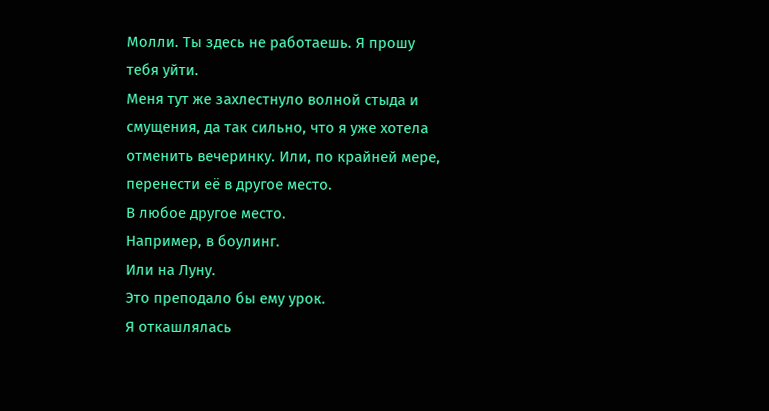Молли. Ты здесь не работаешь. Я прошу тебя уйти.
Меня тут же захлестнуло волной стыда и смущения, да так сильно, что я уже хотела отменить вечеринку. Или, по крайней мере, перенести её в другое место.
В любое другое место.
Например, в боулинг.
Или на Луну.
Это преподало бы ему урок.
Я откашлялась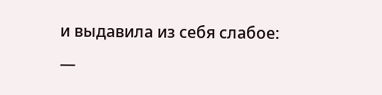и выдавила из себя слабое:
—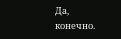Да, конечно.